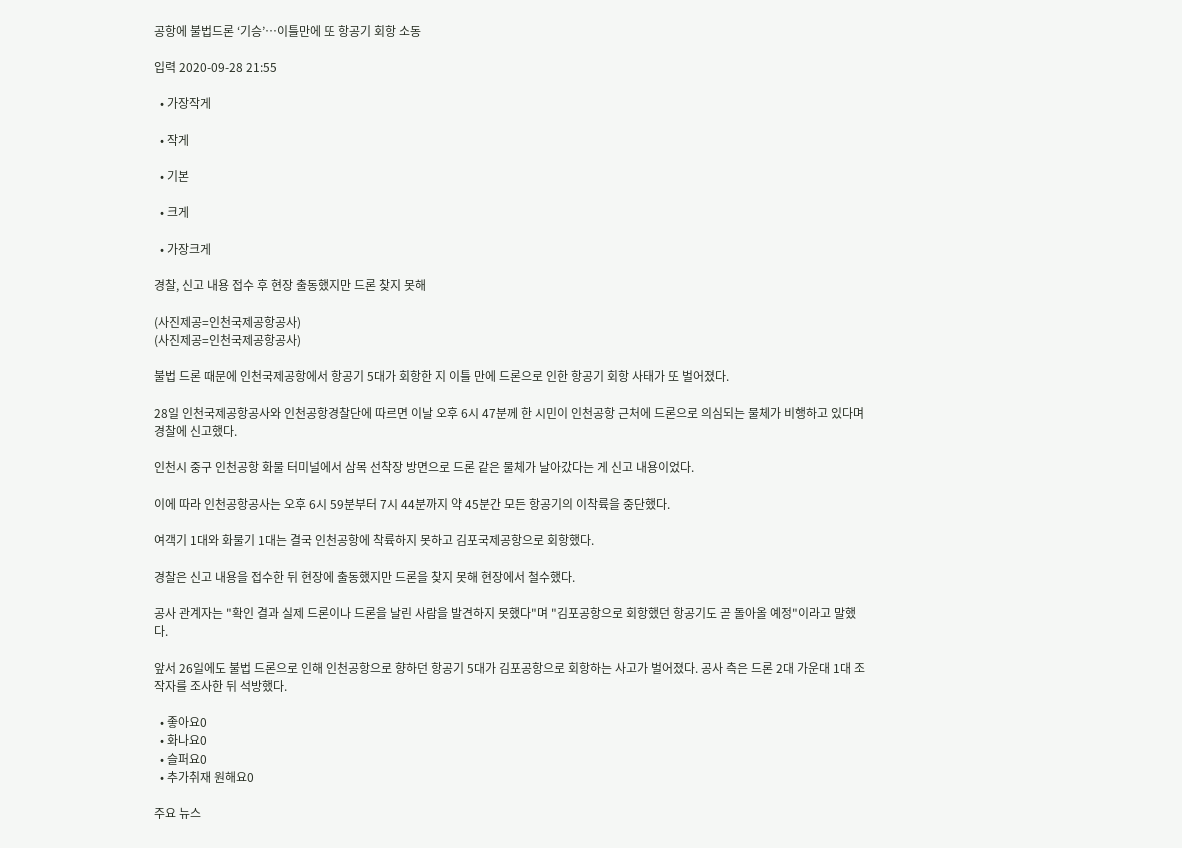공항에 불법드론 ‘기승’…이틀만에 또 항공기 회항 소동

입력 2020-09-28 21:55

  • 가장작게

  • 작게

  • 기본

  • 크게

  • 가장크게

경찰, 신고 내용 접수 후 현장 출동했지만 드론 찾지 못해

(사진제공=인천국제공항공사)
(사진제공=인천국제공항공사)

불법 드론 때문에 인천국제공항에서 항공기 5대가 회항한 지 이틀 만에 드론으로 인한 항공기 회항 사태가 또 벌어졌다.

28일 인천국제공항공사와 인천공항경찰단에 따르면 이날 오후 6시 47분께 한 시민이 인천공항 근처에 드론으로 의심되는 물체가 비행하고 있다며 경찰에 신고했다.

인천시 중구 인천공항 화물 터미널에서 삼목 선착장 방면으로 드론 같은 물체가 날아갔다는 게 신고 내용이었다.

이에 따라 인천공항공사는 오후 6시 59분부터 7시 44분까지 약 45분간 모든 항공기의 이착륙을 중단했다.

여객기 1대와 화물기 1대는 결국 인천공항에 착륙하지 못하고 김포국제공항으로 회항했다.

경찰은 신고 내용을 접수한 뒤 현장에 출동했지만 드론을 찾지 못해 현장에서 철수했다.

공사 관계자는 "확인 결과 실제 드론이나 드론을 날린 사람을 발견하지 못했다"며 "김포공항으로 회항했던 항공기도 곧 돌아올 예정"이라고 말했다.

앞서 26일에도 불법 드론으로 인해 인천공항으로 향하던 항공기 5대가 김포공항으로 회항하는 사고가 벌어졌다. 공사 측은 드론 2대 가운대 1대 조작자를 조사한 뒤 석방했다.

  • 좋아요0
  • 화나요0
  • 슬퍼요0
  • 추가취재 원해요0

주요 뉴스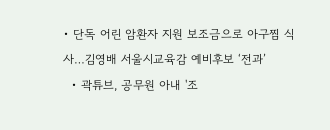• 단독 어린 암환자 지원 보조금으로 아구찜 식사…김영배 서울시교육감 예비후보 ‘전과’
  • 곽튜브, 공무원 아내 '조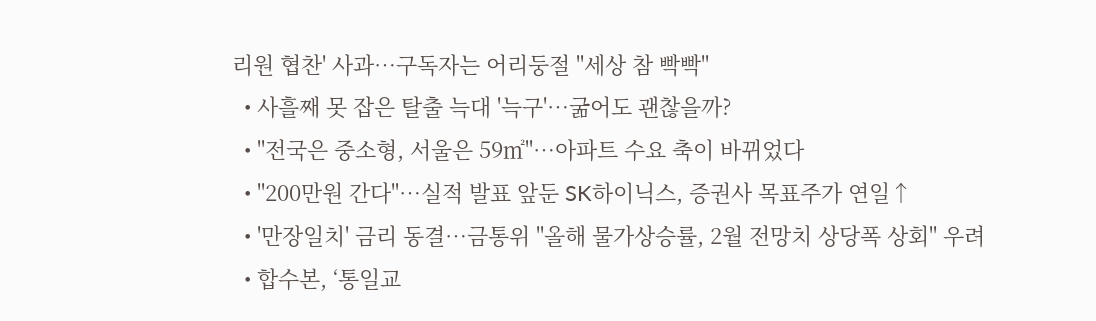리원 협찬' 사과⋯구독자는 어리둥절 "세상 참 빡빡"
  • 사흘째 못 잡은 탈출 늑대 '늑구'…굶어도 괜찮을까?
  • "전국은 중소형, 서울은 59㎡"⋯아파트 수요 축이 바뀌었다
  • "200만원 간다"⋯실적 발표 앞둔 SK하이닉스, 증권사 목표주가 연일↑
  • '만장일치' 금리 동결⋯금통위 "올해 물가상승률, 2월 전망치 상당폭 상회" 우려
  • 합수본, ‘통일교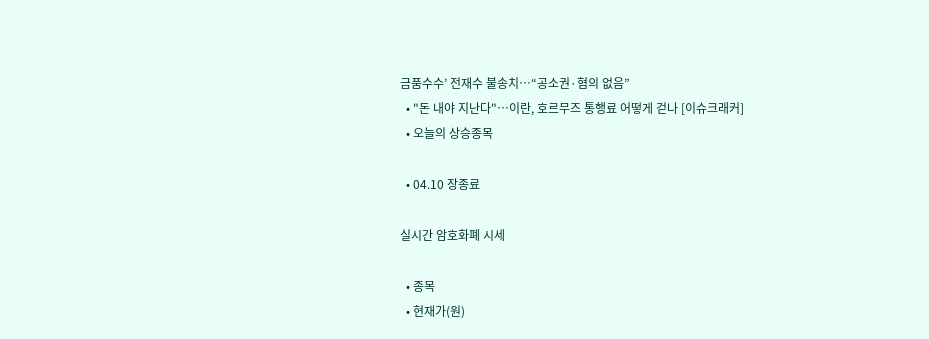금품수수’ 전재수 불송치…“공소권·혐의 없음”
  • "돈 내야 지난다"⋯이란, 호르무즈 통행료 어떻게 걷나 [이슈크래커]
  • 오늘의 상승종목

  • 04.10 장종료

실시간 암호화폐 시세

  • 종목
  • 현재가(원)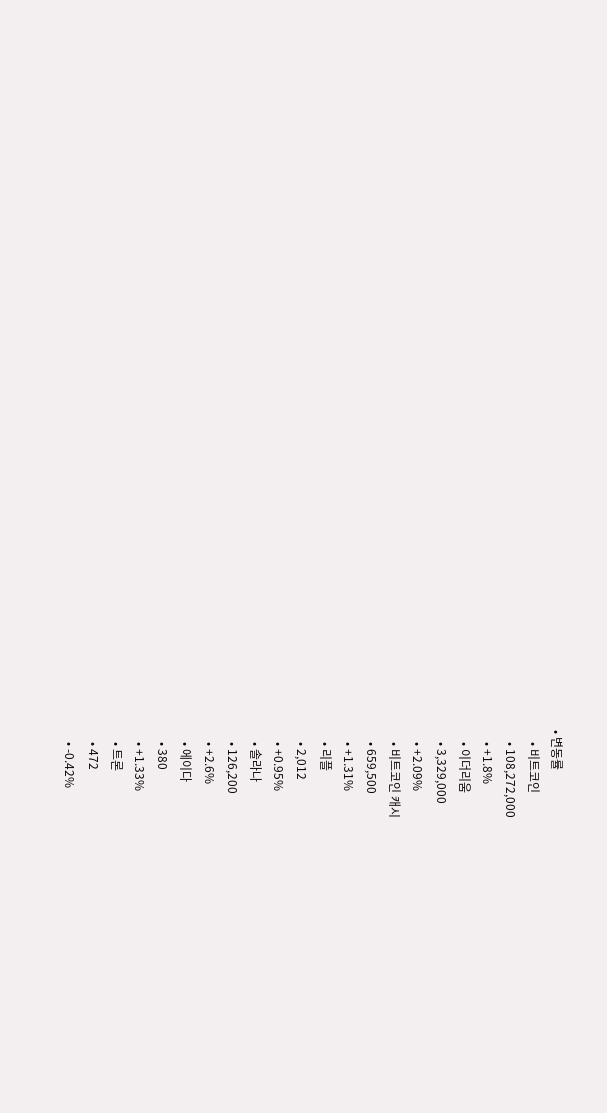• 변동률
    • 비트코인
    • 108,272,000
    • +1.8%
    • 이더리움
    • 3,329,000
    • +2.09%
    • 비트코인 캐시
    • 659,500
    • +1.31%
    • 리플
    • 2,012
    • +0.95%
    • 솔라나
    • 126,200
    • +2.6%
    • 에이다
    • 380
    • +1.33%
    • 트론
    • 472
    • -0.42%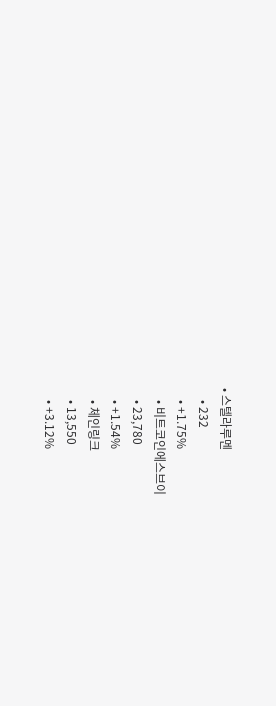• 스텔라루멘
    • 232
    • +1.75%
    • 비트코인에스브이
    • 23,780
    • +1.54%
    • 체인링크
    • 13,550
    • +3.12%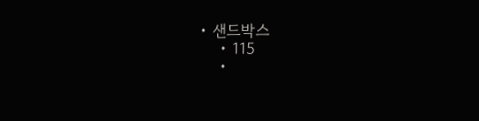• 샌드박스
    • 115
    •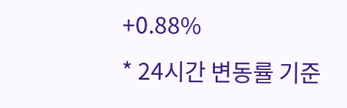+0.88%
* 24시간 변동률 기준